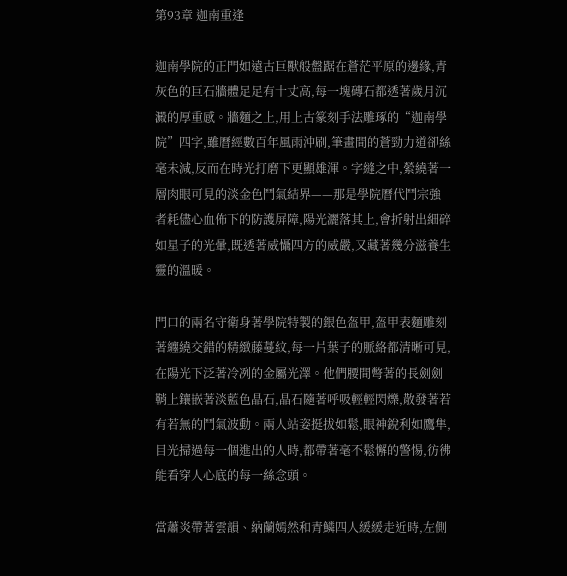第93章 迦南重逢

迦南學院的正門如遠古巨獸般盤踞在蒼茫平原的邊緣,青灰色的巨石牆體足足有十丈高,每一塊磚石都透著歲月沉澱的厚重感。牆麵之上,用上古篆刻手法雕琢的“迦南學院”四字,雖曆經數百年風雨沖刷,筆畫間的蒼勁力道卻絲毫未減,反而在時光打磨下更顯雄渾。字縫之中,縈繞著一層肉眼可見的淡金色鬥氣結界——那是學院曆代鬥宗強者耗儘心血佈下的防護屏障,陽光灑落其上,會折射出細碎如星子的光暈,既透著威懾四方的威嚴,又藏著幾分滋養生靈的溫暖。

門口的兩名守衛身著學院特製的銀色盔甲,盔甲表麵雕刻著纏繞交錯的精緻藤蔓紋,每一片葉子的脈絡都清晰可見,在陽光下泛著冷冽的金屬光澤。他們腰間彆著的長劍劍鞘上鑲嵌著淡藍色晶石,晶石隨著呼吸輕輕閃爍,散發著若有若無的鬥氣波動。兩人站姿挺拔如鬆,眼神銳利如鷹隼,目光掃過每一個進出的人時,都帶著毫不鬆懈的警惕,彷彿能看穿人心底的每一絲念頭。

當蕭炎帶著雲韻、納蘭嫣然和青鱗四人緩緩走近時,左側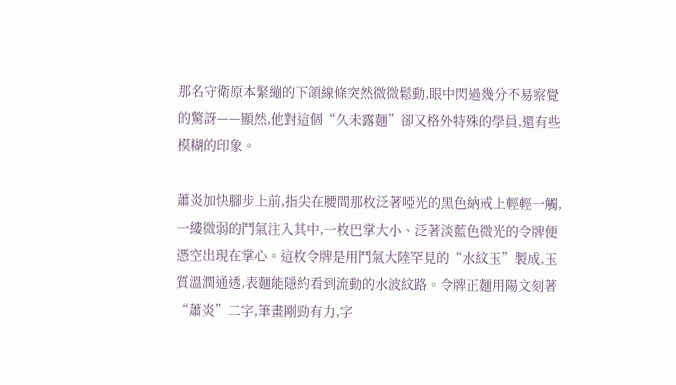那名守衛原本緊繃的下頜線條突然微微鬆動,眼中閃過幾分不易察覺的驚訝——顯然,他對這個“久未露麵”卻又格外特殊的學員,還有些模糊的印象。

蕭炎加快腳步上前,指尖在腰間那枚泛著啞光的黑色納戒上輕輕一觸,一縷微弱的鬥氣注入其中,一枚巴掌大小、泛著淡藍色微光的令牌便憑空出現在掌心。這枚令牌是用鬥氣大陸罕見的“水紋玉”製成,玉質溫潤通透,表麵能隱約看到流動的水波紋路。令牌正麵用陽文刻著“蕭炎”二字,筆畫剛勁有力,字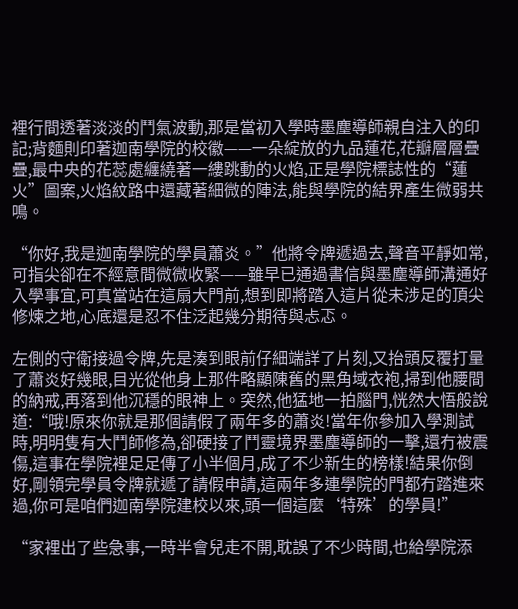裡行間透著淡淡的鬥氣波動,那是當初入學時墨塵導師親自注入的印記;背麵則印著迦南學院的校徽——一朵綻放的九品蓮花,花瓣層層疊疊,最中央的花蕊處纏繞著一縷跳動的火焰,正是學院標誌性的“蓮火”圖案,火焰紋路中還藏著細微的陣法,能與學院的結界產生微弱共鳴。

“你好,我是迦南學院的學員蕭炎。”他將令牌遞過去,聲音平靜如常,可指尖卻在不經意間微微收緊——雖早已通過書信與墨塵導師溝通好入學事宜,可真當站在這扇大門前,想到即將踏入這片從未涉足的頂尖修煉之地,心底還是忍不住泛起幾分期待與忐忑。

左側的守衛接過令牌,先是湊到眼前仔細端詳了片刻,又抬頭反覆打量了蕭炎好幾眼,目光從他身上那件略顯陳舊的黑角域衣袍,掃到他腰間的納戒,再落到他沉穩的眼神上。突然,他猛地一拍腦門,恍然大悟般說道:“哦!原來你就是那個請假了兩年多的蕭炎!當年你參加入學測試時,明明隻有大鬥師修為,卻硬接了鬥靈境界墨塵導師的一擊,還冇被震傷,這事在學院裡足足傳了小半個月,成了不少新生的榜樣!結果你倒好,剛領完學員令牌就遞了請假申請,這兩年多連學院的門都冇踏進來過,你可是咱們迦南學院建校以來,頭一個這麼‘特殊’的學員!”

“家裡出了些急事,一時半會兒走不開,耽誤了不少時間,也給學院添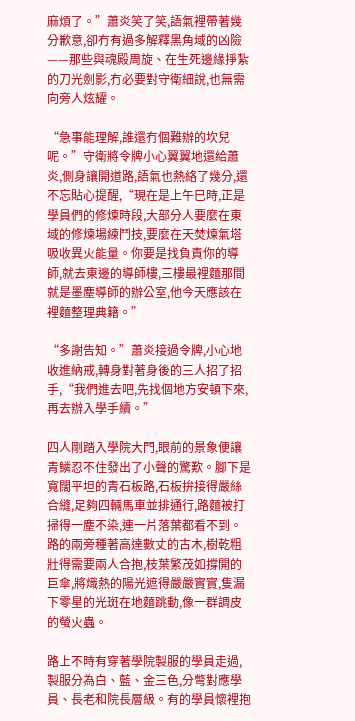麻煩了。”蕭炎笑了笑,語氣裡帶著幾分歉意,卻冇有過多解釋黑角域的凶險——那些與魂殿周旋、在生死邊緣掙紮的刀光劍影,冇必要對守衛細說,也無需向旁人炫耀。

“急事能理解,誰還冇個難辦的坎兒呢。”守衛將令牌小心翼翼地還給蕭炎,側身讓開道路,語氣也熱絡了幾分,還不忘貼心提醒,“現在是上午巳時,正是學員們的修煉時段,大部分人要麼在東域的修煉場練鬥技,要麼在天焚煉氣塔吸收異火能量。你要是找負責你的導師,就去東邊的導師樓,三樓最裡麵那間就是墨塵導師的辦公室,他今天應該在裡麵整理典籍。”

“多謝告知。”蕭炎接過令牌,小心地收進納戒,轉身對著身後的三人招了招手,“我們進去吧,先找個地方安頓下來,再去辦入學手續。”

四人剛踏入學院大門,眼前的景象便讓青鱗忍不住發出了小聲的驚歎。腳下是寬闊平坦的青石板路,石板拚接得嚴絲合縫,足夠四輛馬車並排通行,路麵被打掃得一塵不染,連一片落葉都看不到。路的兩旁種著高達數丈的古木,樹乾粗壯得需要兩人合抱,枝葉繁茂如撐開的巨傘,將熾熱的陽光遮得嚴嚴實實,隻漏下零星的光斑在地麵跳動,像一群調皮的螢火蟲。

路上不時有穿著學院製服的學員走過,製服分為白、藍、金三色,分彆對應學員、長老和院長層級。有的學員懷裡抱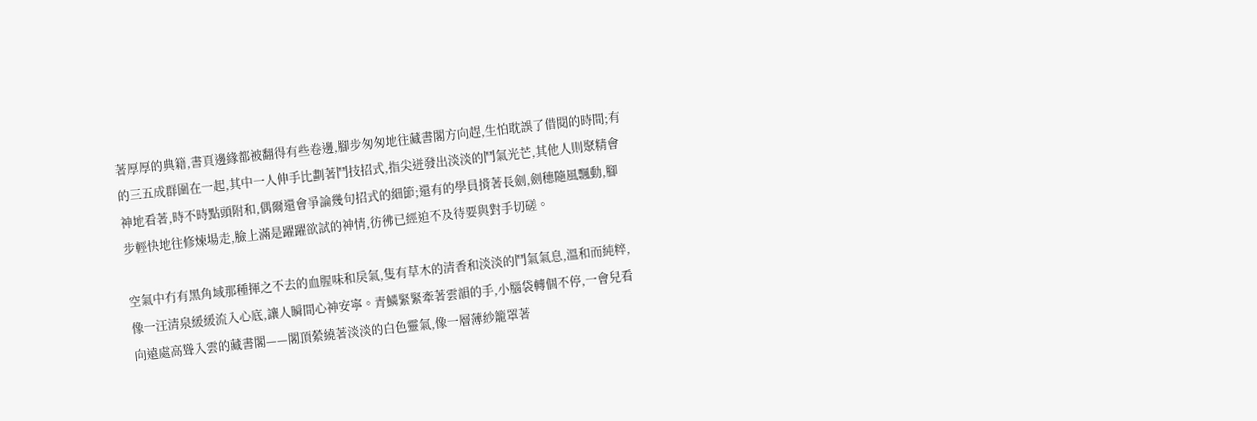著厚厚的典籍,書頁邊緣都被翻得有些卷邊,腳步匆匆地往藏書閣方向趕,生怕耽誤了借閱的時間;有的三五成群圍在一起,其中一人伸手比劃著鬥技招式,指尖迸發出淡淡的鬥氣光芒,其他人則聚精會神地看著,時不時點頭附和,偶爾還會爭論幾句招式的細節;還有的學員揹著長劍,劍穗隨風飄動,腳步輕快地往修煉場走,臉上滿是躍躍欲試的神情,彷彿已經迫不及待要與對手切磋。

空氣中冇有黑角域那種揮之不去的血腥味和戾氣,隻有草木的清香和淡淡的鬥氣氣息,溫和而純粹,像一汪清泉緩緩流入心底,讓人瞬間心神安寧。青鱗緊緊牽著雲韻的手,小腦袋轉個不停,一會兒看向遠處高聳入雲的藏書閣——閣頂縈繞著淡淡的白色靈氣,像一層薄紗籠罩著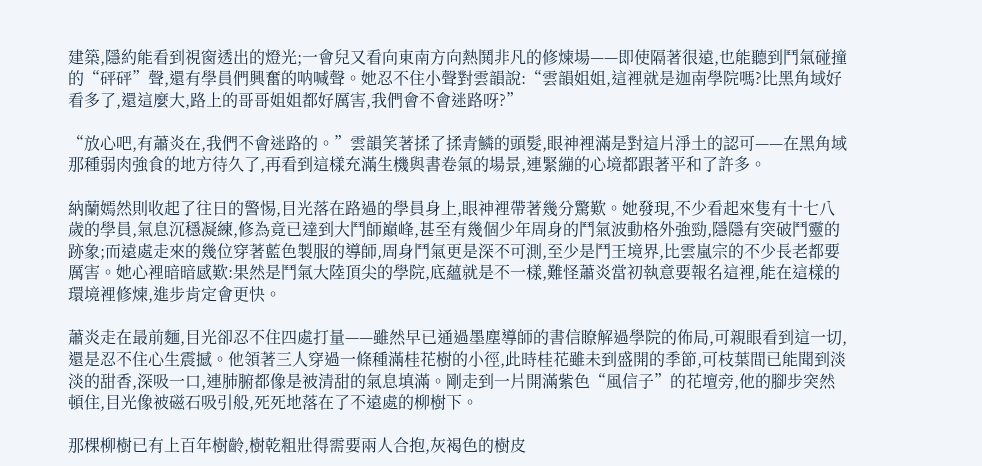建築,隱約能看到視窗透出的燈光;一會兒又看向東南方向熱鬨非凡的修煉場——即使隔著很遠,也能聽到鬥氣碰撞的“砰砰”聲,還有學員們興奮的呐喊聲。她忍不住小聲對雲韻說:“雲韻姐姐,這裡就是迦南學院嗎?比黑角域好看多了,還這麼大,路上的哥哥姐姐都好厲害,我們會不會迷路呀?”

“放心吧,有蕭炎在,我們不會迷路的。”雲韻笑著揉了揉青鱗的頭髮,眼神裡滿是對這片淨土的認可——在黑角域那種弱肉強食的地方待久了,再看到這樣充滿生機與書卷氣的場景,連緊繃的心境都跟著平和了許多。

納蘭嫣然則收起了往日的警惕,目光落在路過的學員身上,眼神裡帶著幾分驚歎。她發現,不少看起來隻有十七八歲的學員,氣息沉穩凝練,修為竟已達到大鬥師巔峰,甚至有幾個少年周身的鬥氣波動格外強勁,隱隱有突破鬥靈的跡象;而遠處走來的幾位穿著藍色製服的導師,周身鬥氣更是深不可測,至少是鬥王境界,比雲嵐宗的不少長老都要厲害。她心裡暗暗感歎:果然是鬥氣大陸頂尖的學院,底蘊就是不一樣,難怪蕭炎當初執意要報名這裡,能在這樣的環境裡修煉,進步肯定會更快。

蕭炎走在最前麵,目光卻忍不住四處打量——雖然早已通過墨塵導師的書信瞭解過學院的佈局,可親眼看到這一切,還是忍不住心生震撼。他領著三人穿過一條種滿桂花樹的小徑,此時桂花雖未到盛開的季節,可枝葉間已能聞到淡淡的甜香,深吸一口,連肺腑都像是被清甜的氣息填滿。剛走到一片開滿紫色“風信子”的花壇旁,他的腳步突然頓住,目光像被磁石吸引般,死死地落在了不遠處的柳樹下。

那棵柳樹已有上百年樹齡,樹乾粗壯得需要兩人合抱,灰褐色的樹皮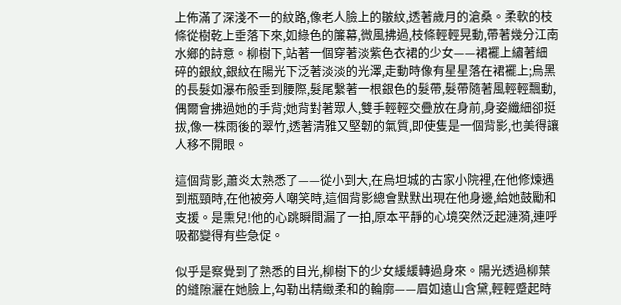上佈滿了深淺不一的紋路,像老人臉上的皺紋,透著歲月的滄桑。柔軟的枝條從樹乾上垂落下來,如綠色的簾幕,微風拂過,枝條輕輕晃動,帶著幾分江南水鄉的詩意。柳樹下,站著一個穿著淡紫色衣裙的少女——裙襬上繡著細碎的銀紋,銀紋在陽光下泛著淡淡的光澤,走動時像有星星落在裙襬上;烏黑的長髮如瀑布般垂到腰際,髮尾繫著一根銀色的髮帶,髮帶隨著風輕輕飄動,偶爾會拂過她的手背;她背對著眾人,雙手輕輕交疊放在身前,身姿纖細卻挺拔,像一株雨後的翠竹,透著清雅又堅韌的氣質,即使隻是一個背影,也美得讓人移不開眼。

這個背影,蕭炎太熟悉了——從小到大,在烏坦城的古家小院裡,在他修煉遇到瓶頸時,在他被旁人嘲笑時,這個背影總會默默出現在他身邊,給她鼓勵和支援。是熏兒!他的心跳瞬間漏了一拍,原本平靜的心境突然泛起漣漪,連呼吸都變得有些急促。

似乎是察覺到了熟悉的目光,柳樹下的少女緩緩轉過身來。陽光透過柳葉的縫隙灑在她臉上,勾勒出精緻柔和的輪廓——眉如遠山含黛,輕輕蹙起時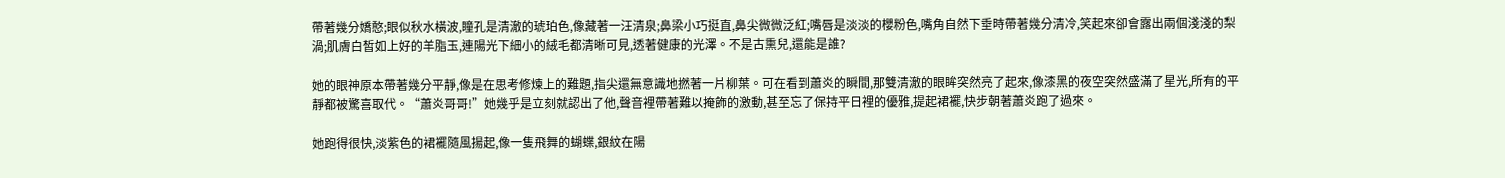帶著幾分嬌憨;眼似秋水橫波,瞳孔是清澈的琥珀色,像藏著一汪清泉;鼻梁小巧挺直,鼻尖微微泛紅;嘴唇是淡淡的櫻粉色,嘴角自然下垂時帶著幾分清冷,笑起來卻會露出兩個淺淺的梨渦;肌膚白皙如上好的羊脂玉,連陽光下細小的絨毛都清晰可見,透著健康的光澤。不是古熏兒,還能是誰?

她的眼神原本帶著幾分平靜,像是在思考修煉上的難題,指尖還無意識地撚著一片柳葉。可在看到蕭炎的瞬間,那雙清澈的眼眸突然亮了起來,像漆黑的夜空突然盛滿了星光,所有的平靜都被驚喜取代。“蕭炎哥哥!”她幾乎是立刻就認出了他,聲音裡帶著難以掩飾的激動,甚至忘了保持平日裡的優雅,提起裙襬,快步朝著蕭炎跑了過來。

她跑得很快,淡紫色的裙襬隨風揚起,像一隻飛舞的蝴蝶,銀紋在陽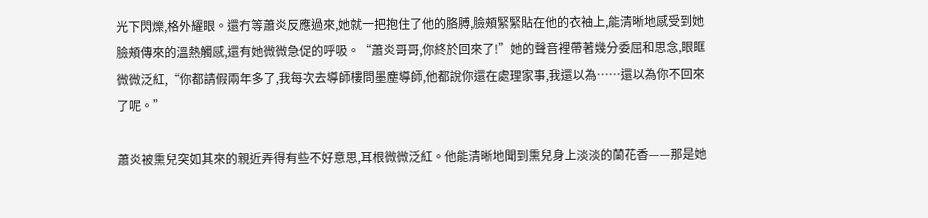光下閃爍,格外耀眼。還冇等蕭炎反應過來,她就一把抱住了他的胳膊,臉頰緊緊貼在他的衣袖上,能清晰地感受到她臉頰傳來的溫熱觸感,還有她微微急促的呼吸。“蕭炎哥哥,你終於回來了!”她的聲音裡帶著幾分委屈和思念,眼眶微微泛紅,“你都請假兩年多了,我每次去導師樓問墨塵導師,他都說你還在處理家事,我還以為……還以為你不回來了呢。”

蕭炎被熏兒突如其來的親近弄得有些不好意思,耳根微微泛紅。他能清晰地聞到熏兒身上淡淡的蘭花香——那是她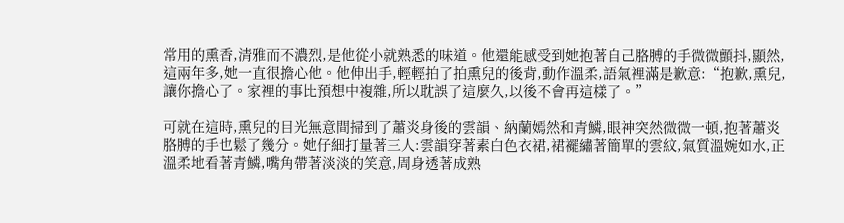常用的熏香,清雅而不濃烈,是他從小就熟悉的味道。他還能感受到她抱著自己胳膊的手微微顫抖,顯然,這兩年多,她一直很擔心他。他伸出手,輕輕拍了拍熏兒的後背,動作溫柔,語氣裡滿是歉意:“抱歉,熏兒,讓你擔心了。家裡的事比預想中複雜,所以耽誤了這麼久,以後不會再這樣了。”

可就在這時,熏兒的目光無意間掃到了蕭炎身後的雲韻、納蘭嫣然和青鱗,眼神突然微微一頓,抱著蕭炎胳膊的手也鬆了幾分。她仔細打量著三人:雲韻穿著素白色衣裙,裙襬繡著簡單的雲紋,氣質溫婉如水,正溫柔地看著青鱗,嘴角帶著淡淡的笑意,周身透著成熟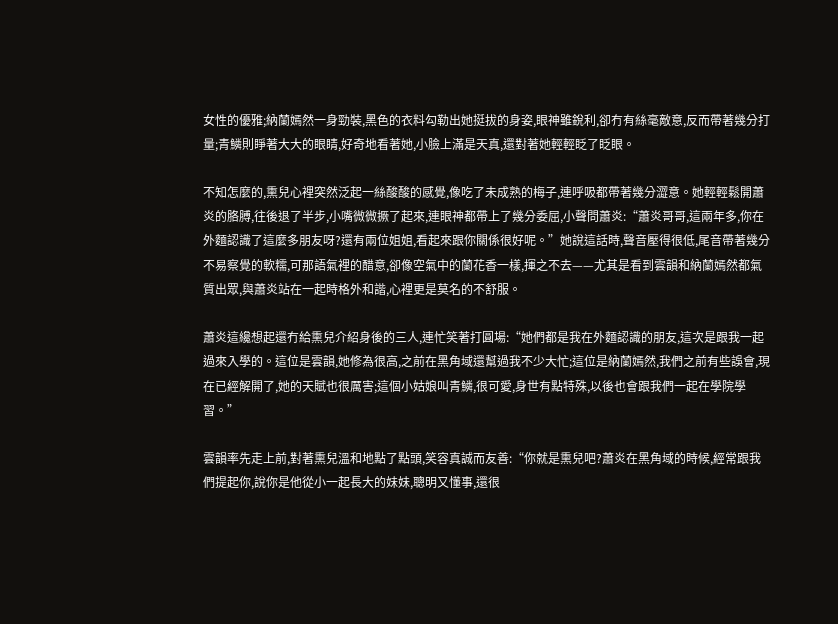女性的優雅;納蘭嫣然一身勁裝,黑色的衣料勾勒出她挺拔的身姿,眼神雖銳利,卻冇有絲毫敵意,反而帶著幾分打量;青鱗則睜著大大的眼睛,好奇地看著她,小臉上滿是天真,還對著她輕輕眨了眨眼。

不知怎麼的,熏兒心裡突然泛起一絲酸酸的感覺,像吃了未成熟的梅子,連呼吸都帶著幾分澀意。她輕輕鬆開蕭炎的胳膊,往後退了半步,小嘴微微撅了起來,連眼神都帶上了幾分委屈,小聲問蕭炎:“蕭炎哥哥,這兩年多,你在外麵認識了這麼多朋友呀?還有兩位姐姐,看起來跟你關係很好呢。”她說這話時,聲音壓得很低,尾音帶著幾分不易察覺的軟糯,可那語氣裡的醋意,卻像空氣中的蘭花香一樣,揮之不去——尤其是看到雲韻和納蘭嫣然都氣質出眾,與蕭炎站在一起時格外和諧,心裡更是莫名的不舒服。

蕭炎這纔想起還冇給熏兒介紹身後的三人,連忙笑著打圓場:“她們都是我在外麵認識的朋友,這次是跟我一起過來入學的。這位是雲韻,她修為很高,之前在黑角域還幫過我不少大忙;這位是納蘭嫣然,我們之前有些誤會,現在已經解開了,她的天賦也很厲害;這個小姑娘叫青鱗,很可愛,身世有點特殊,以後也會跟我們一起在學院學習。”

雲韻率先走上前,對著熏兒溫和地點了點頭,笑容真誠而友善:“你就是熏兒吧?蕭炎在黑角域的時候,經常跟我們提起你,說你是他從小一起長大的妹妹,聰明又懂事,還很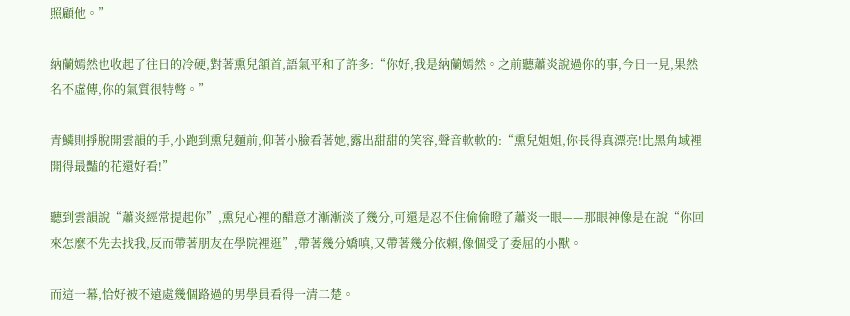照顧他。”

納蘭嫣然也收起了往日的冷硬,對著熏兒頷首,語氣平和了許多:“你好,我是納蘭嫣然。之前聽蕭炎說過你的事,今日一見,果然名不虛傳,你的氣質很特彆。”

青鱗則掙脫開雲韻的手,小跑到熏兒麵前,仰著小臉看著她,露出甜甜的笑容,聲音軟軟的:“熏兒姐姐,你長得真漂亮!比黑角域裡開得最豔的花還好看!”

聽到雲韻說“蕭炎經常提起你”,熏兒心裡的醋意才漸漸淡了幾分,可還是忍不住偷偷瞪了蕭炎一眼——那眼神像是在說“你回來怎麼不先去找我,反而帶著朋友在學院裡逛”,帶著幾分嬌嗔,又帶著幾分依賴,像個受了委屈的小獸。

而這一幕,恰好被不遠處幾個路過的男學員看得一清二楚。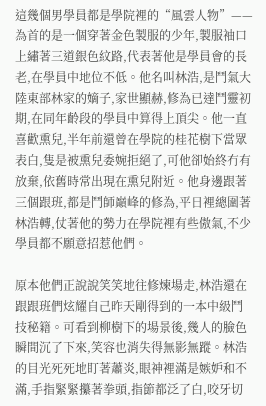這幾個男學員都是學院裡的“風雲人物”——為首的是一個穿著金色製服的少年,製服袖口上繡著三道銀色紋路,代表著他是學員會的長老,在學員中地位不低。他名叫林浩,是鬥氣大陸東部林家的嫡子,家世顯赫,修為已達鬥靈初期,在同年齡段的學員中算得上頂尖。他一直喜歡熏兒,半年前還曾在學院的桂花樹下當眾表白,隻是被熏兒委婉拒絕了,可他卻始終冇有放棄,依舊時常出現在熏兒附近。他身邊跟著三個跟班,都是鬥師巔峰的修為,平日裡總圍著林浩轉,仗著他的勢力在學院裡有些傲氣,不少學員都不願意招惹他們。

原本他們正說說笑笑地往修煉場走,林浩還在跟跟班們炫耀自己昨天剛得到的一本中級鬥技秘籍。可看到柳樹下的場景後,幾人的臉色瞬間沉了下來,笑容也消失得無影無蹤。林浩的目光死死地盯著蕭炎,眼神裡滿是嫉妒和不滿,手指緊緊攥著拳頭,指節都泛了白,咬牙切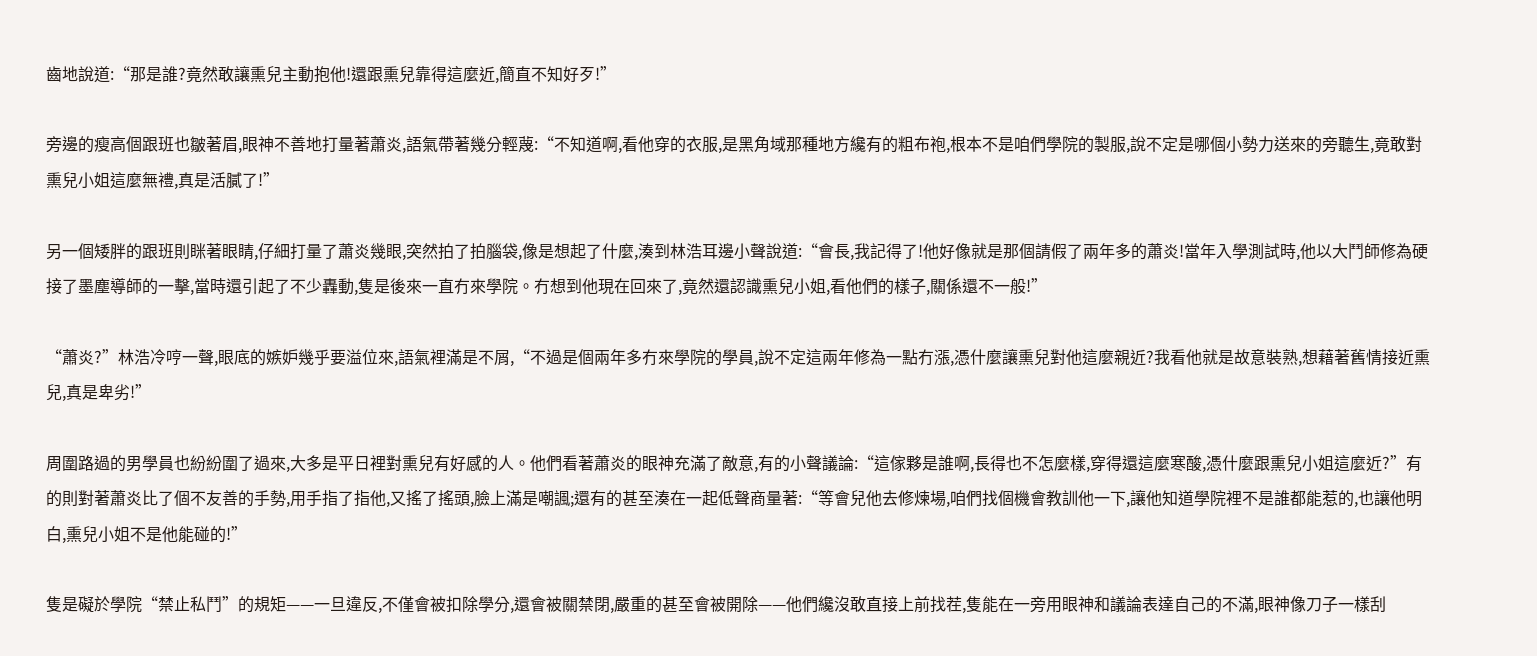齒地說道:“那是誰?竟然敢讓熏兒主動抱他!還跟熏兒靠得這麼近,簡直不知好歹!”

旁邊的瘦高個跟班也皺著眉,眼神不善地打量著蕭炎,語氣帶著幾分輕蔑:“不知道啊,看他穿的衣服,是黑角域那種地方纔有的粗布袍,根本不是咱們學院的製服,說不定是哪個小勢力送來的旁聽生,竟敢對熏兒小姐這麼無禮,真是活膩了!”

另一個矮胖的跟班則眯著眼睛,仔細打量了蕭炎幾眼,突然拍了拍腦袋,像是想起了什麼,湊到林浩耳邊小聲說道:“會長,我記得了!他好像就是那個請假了兩年多的蕭炎!當年入學測試時,他以大鬥師修為硬接了墨塵導師的一擊,當時還引起了不少轟動,隻是後來一直冇來學院。冇想到他現在回來了,竟然還認識熏兒小姐,看他們的樣子,關係還不一般!”

“蕭炎?”林浩冷哼一聲,眼底的嫉妒幾乎要溢位來,語氣裡滿是不屑,“不過是個兩年多冇來學院的學員,說不定這兩年修為一點冇漲,憑什麼讓熏兒對他這麼親近?我看他就是故意裝熟,想藉著舊情接近熏兒,真是卑劣!”

周圍路過的男學員也紛紛圍了過來,大多是平日裡對熏兒有好感的人。他們看著蕭炎的眼神充滿了敵意,有的小聲議論:“這傢夥是誰啊,長得也不怎麼樣,穿得還這麼寒酸,憑什麼跟熏兒小姐這麼近?”有的則對著蕭炎比了個不友善的手勢,用手指了指他,又搖了搖頭,臉上滿是嘲諷;還有的甚至湊在一起低聲商量著:“等會兒他去修煉場,咱們找個機會教訓他一下,讓他知道學院裡不是誰都能惹的,也讓他明白,熏兒小姐不是他能碰的!”

隻是礙於學院“禁止私鬥”的規矩——一旦違反,不僅會被扣除學分,還會被關禁閉,嚴重的甚至會被開除——他們纔沒敢直接上前找茬,隻能在一旁用眼神和議論表達自己的不滿,眼神像刀子一樣刮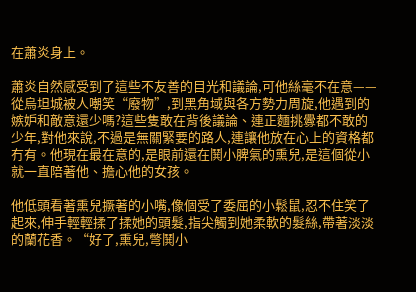在蕭炎身上。

蕭炎自然感受到了這些不友善的目光和議論,可他絲毫不在意——從烏坦城被人嘲笑“廢物”,到黑角域與各方勢力周旋,他遇到的嫉妒和敵意還少嗎?這些隻敢在背後議論、連正麵挑釁都不敢的少年,對他來說,不過是無關緊要的路人,連讓他放在心上的資格都冇有。他現在最在意的,是眼前還在鬨小脾氣的熏兒,是這個從小就一直陪著他、擔心他的女孩。

他低頭看著熏兒撅著的小嘴,像個受了委屈的小鬆鼠,忍不住笑了起來,伸手輕輕揉了揉她的頭髮,指尖觸到她柔軟的髮絲,帶著淡淡的蘭花香。“好了,熏兒,彆鬨小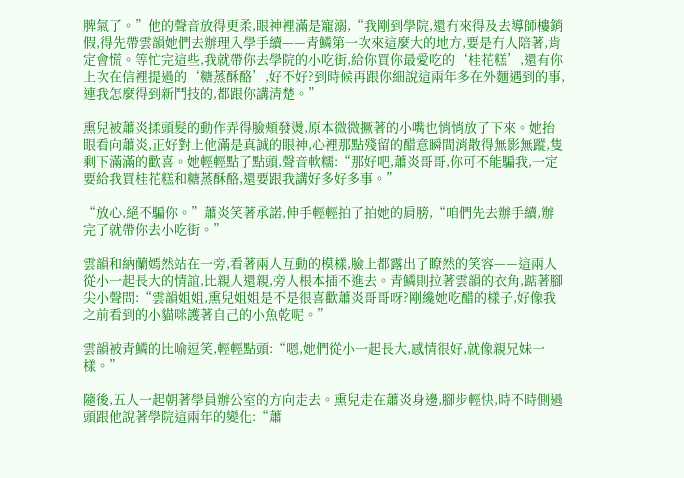脾氣了。”他的聲音放得更柔,眼神裡滿是寵溺,“我剛到學院,還冇來得及去導師樓銷假,得先帶雲韻她們去辦理入學手續——青鱗第一次來這麼大的地方,要是冇人陪著,肯定會慌。等忙完這些,我就帶你去學院的小吃街,給你買你最愛吃的‘桂花糕’,還有你上次在信裡提過的‘糖蒸酥酪’,好不好?到時候再跟你細說這兩年多在外麵遇到的事,連我怎麼得到新鬥技的,都跟你講清楚。”

熏兒被蕭炎揉頭髮的動作弄得臉頰發燙,原本微微撅著的小嘴也悄悄放了下來。她抬眼看向蕭炎,正好對上他滿是真誠的眼神,心裡那點殘留的醋意瞬間消散得無影無蹤,隻剩下滿滿的歡喜。她輕輕點了點頭,聲音軟糯:“那好吧,蕭炎哥哥,你可不能騙我,一定要給我買桂花糕和糖蒸酥酪,還要跟我講好多好多事。”

“放心,絕不騙你。”蕭炎笑著承諾,伸手輕輕拍了拍她的肩膀,“咱們先去辦手續,辦完了就帶你去小吃街。”

雲韻和納蘭嫣然站在一旁,看著兩人互動的模樣,臉上都露出了瞭然的笑容——這兩人從小一起長大的情誼,比親人還親,旁人根本插不進去。青鱗則拉著雲韻的衣角,踮著腳尖小聲問:“雲韻姐姐,熏兒姐姐是不是很喜歡蕭炎哥哥呀?剛纔她吃醋的樣子,好像我之前看到的小貓咪護著自己的小魚乾呢。”

雲韻被青鱗的比喻逗笑,輕輕點頭:“嗯,她們從小一起長大,感情很好,就像親兄妹一樣。”

隨後,五人一起朝著學員辦公室的方向走去。熏兒走在蕭炎身邊,腳步輕快,時不時側過頭跟他說著學院這兩年的變化:“蕭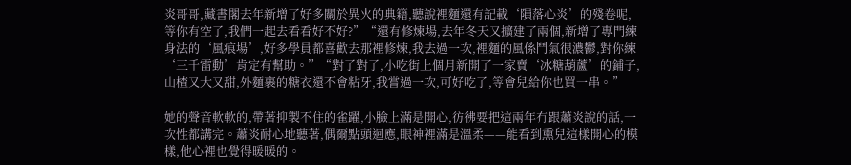炎哥哥,藏書閣去年新增了好多關於異火的典籍,聽說裡麵還有記載‘隕落心炎’的殘卷呢,等你有空了,我們一起去看看好不好?”“還有修煉場,去年冬天又擴建了兩個,新增了專門練身法的‘風痕場’,好多學員都喜歡去那裡修煉,我去過一次,裡麵的風係鬥氣很濃鬱,對你練‘三千雷動’肯定有幫助。”“對了對了,小吃街上個月新開了一家賣‘冰糖葫蘆’的鋪子,山楂又大又甜,外麵裹的糖衣還不會粘牙,我嘗過一次,可好吃了,等會兒給你也買一串。”

她的聲音軟軟的,帶著抑製不住的雀躍,小臉上滿是開心,彷彿要把這兩年冇跟蕭炎說的話,一次性都講完。蕭炎耐心地聽著,偶爾點頭迴應,眼神裡滿是溫柔——能看到熏兒這樣開心的模樣,他心裡也覺得暖暖的。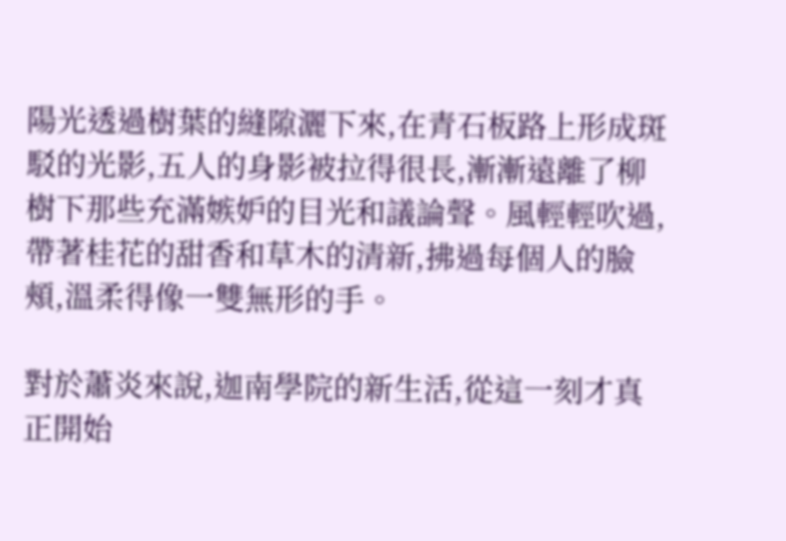陽光透過樹葉的縫隙灑下來,在青石板路上形成斑駁的光影,五人的身影被拉得很長,漸漸遠離了柳樹下那些充滿嫉妒的目光和議論聲。風輕輕吹過,帶著桂花的甜香和草木的清新,拂過每個人的臉頰,溫柔得像一雙無形的手。

對於蕭炎來說,迦南學院的新生活,從這一刻才真正開始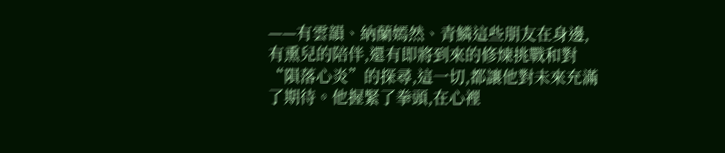——有雲韻、納蘭嫣然、青鱗這些朋友在身邊,有熏兒的陪伴,還有即將到來的修煉挑戰和對“隕落心炎”的探尋,這一切,都讓他對未來充滿了期待。他握緊了拳頭,在心裡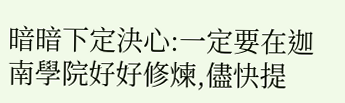暗暗下定決心:一定要在迦南學院好好修煉,儘快提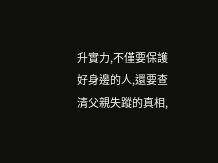升實力,不僅要保護好身邊的人,還要查清父親失蹤的真相,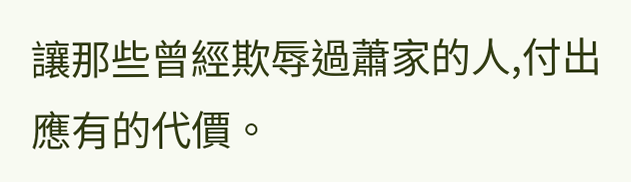讓那些曾經欺辱過蕭家的人,付出應有的代價。